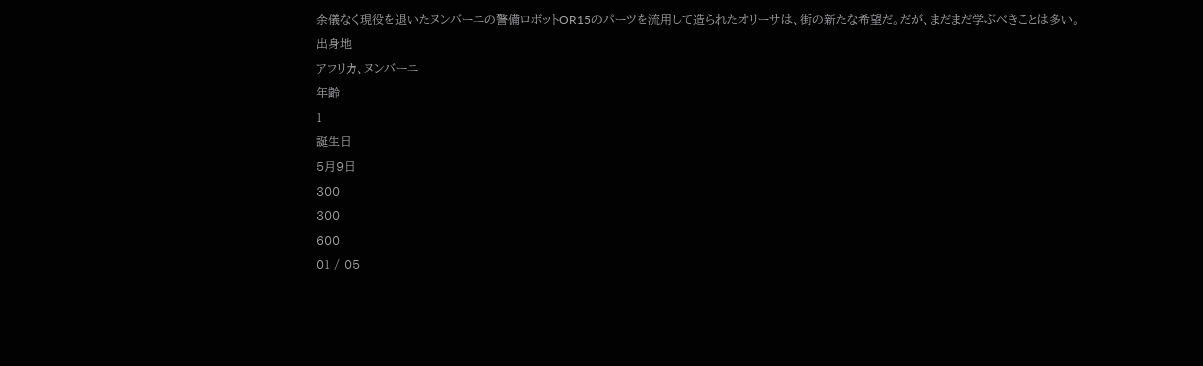余儀なく現役を退いたヌンバーニの警備ロボットOR15のパーツを流用して造られたオリーサは、街の新たな希望だ。だが、まだまだ学ぶべきことは多い。
出身地
アフリカ、ヌンバーニ
年齢
1
誕生日
5月9日
300
300
600
01 / 05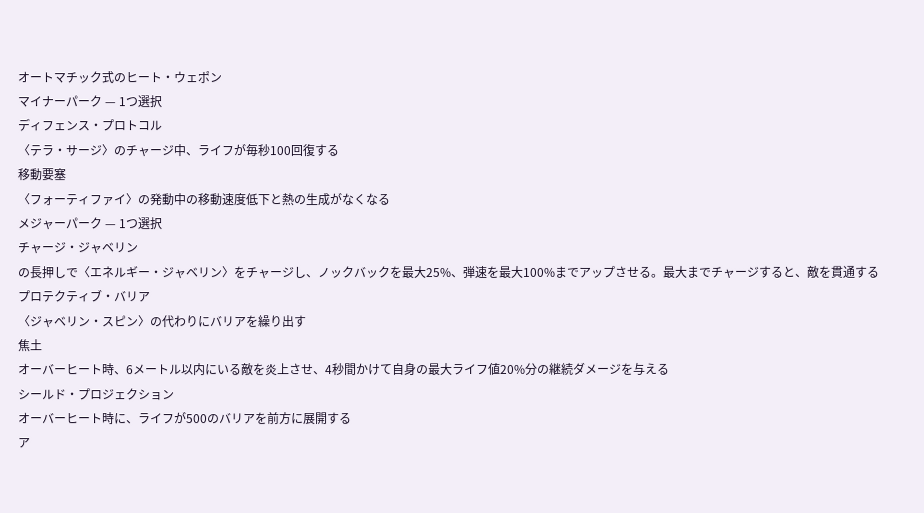オートマチック式のヒート・ウェポン
マイナーパーク — 1つ選択
ディフェンス・プロトコル
〈テラ・サージ〉のチャージ中、ライフが毎秒100回復する
移動要塞
〈フォーティファイ〉の発動中の移動速度低下と熱の生成がなくなる
メジャーパーク — 1つ選択
チャージ・ジャベリン
の長押しで〈エネルギー・ジャベリン〉をチャージし、ノックバックを最大25%、弾速を最大100%までアップさせる。最大までチャージすると、敵を貫通する
プロテクティブ・バリア
〈ジャベリン・スピン〉の代わりにバリアを繰り出す
焦土
オーバーヒート時、6メートル以内にいる敵を炎上させ、4秒間かけて自身の最大ライフ値20%分の継続ダメージを与える
シールド・プロジェクション
オーバーヒート時に、ライフが500のバリアを前方に展開する
ア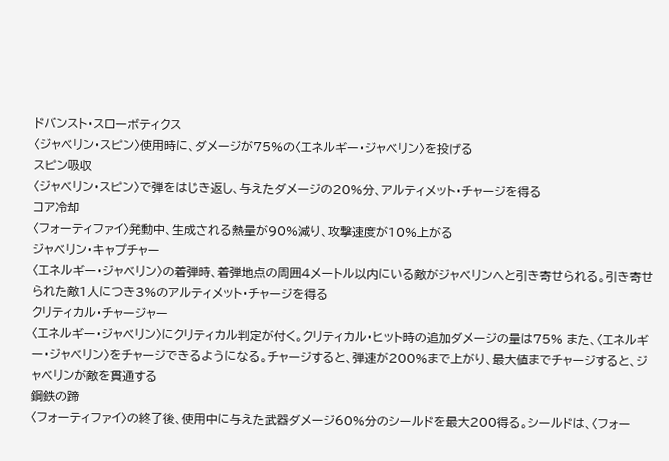ドバンスト・スローボティクス
〈ジャベリン・スピン〉使用時に、ダメージが75%の〈エネルギー・ジャベリン〉を投げる
スピン吸収
〈ジャベリン・スピン〉で弾をはじき返し、与えたダメージの20%分、アルティメット・チャージを得る
コア冷却
〈フォーティファイ〉発動中、生成される熱量が90%減り、攻撃速度が10%上がる
ジャベリン・キャプチャー
〈エネルギー・ジャベリン〉の着弾時、着弾地点の周囲4メートル以内にいる敵がジャベリンへと引き寄せられる。引き寄せられた敵1人につき3%のアルティメット・チャージを得る
クリティカル・チャージャー
〈エネルギー・ジャベリン〉にクリティカル判定が付く。クリティカル・ヒット時の追加ダメージの量は75% また、〈エネルギー・ジャベリン〉をチャージできるようになる。チャージすると、弾速が200%まで上がり、最大値までチャージすると、ジャベリンが敵を貫通する
鋼鉄の蹄
〈フォーティファイ〉の終了後、使用中に与えた武器ダメージ60%分のシールドを最大200得る。シールドは、〈フォー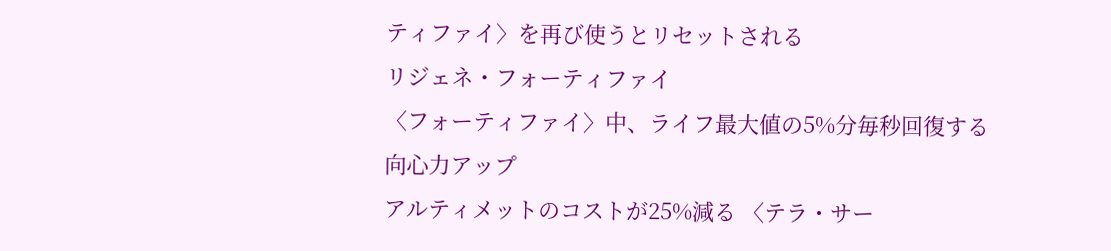ティファイ〉を再び使うとリセットされる
リジェネ・フォーティファイ
〈フォーティファイ〉中、ライフ最大値の5%分毎秒回復する
向心力アップ
アルティメットのコストが25%減る 〈テラ・サー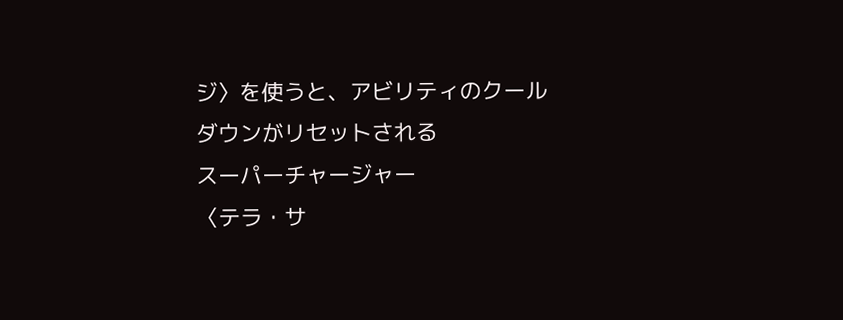ジ〉を使うと、アビリティのクールダウンがリセットされる
スーパーチャージャー
〈テラ・サ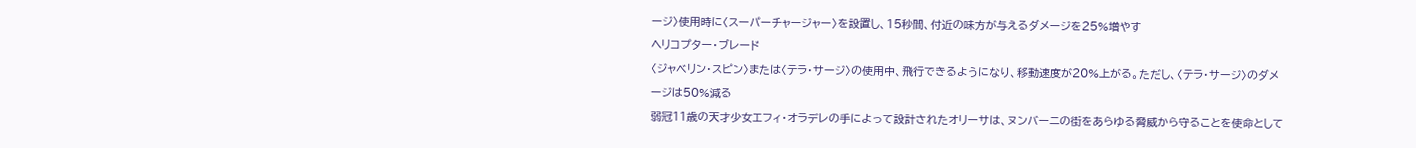ージ〉使用時に〈スーパーチャージャー〉を設置し、15秒間、付近の味方が与えるダメージを25%増やす
ヘリコプター・ブレード
〈ジャベリン・スピン〉または〈テラ・サージ〉の使用中、飛行できるようになり、移動速度が20%上がる。ただし、〈テラ・サージ〉のダメージは50%減る
弱冠11歳の天才少女エフィ・オラデレの手によって設計されたオリーサは、ヌンバーニの街をあらゆる脅威から守ることを使命として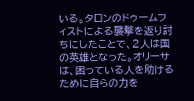いる。タロンのドゥームフィストによる襲撃を返り討ちにしたことで、2人は国の英雄となった。オリーサは、困っている人を助けるために自らの力を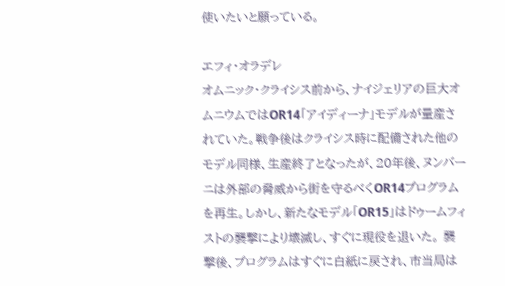使いたいと願っている。

エフィ・オラデレ
オムニック・クライシス前から、ナイジェリアの巨大オムニウムではOR14「アイディーナ」モデルが量産されていた。戦争後はクライシス時に配備された他のモデル同様、生産終了となったが、20年後、ヌンバーニは外部の脅威から街を守るべくOR14プログラムを再生。しかし、新たなモデル「OR15」はドゥームフィストの襲撃により壊滅し、すぐに現役を退いた。 襲撃後、プログラムはすぐに白紙に戻され、市当局は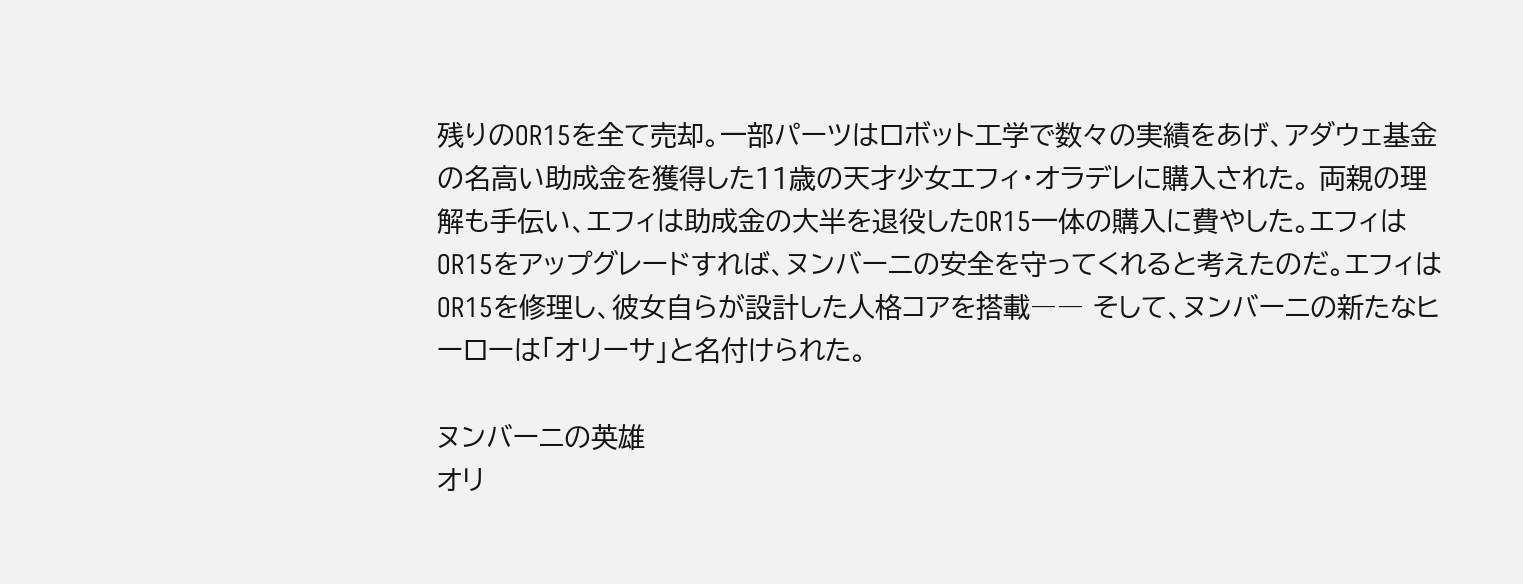残りのOR15を全て売却。一部パーツはロボット工学で数々の実績をあげ、アダウェ基金の名高い助成金を獲得した11歳の天才少女エフィ・オラデレに購入された。 両親の理解も手伝い、エフィは助成金の大半を退役したOR15一体の購入に費やした。エフィはOR15をアップグレードすれば、ヌンバーニの安全を守ってくれると考えたのだ。エフィはOR15を修理し、彼女自らが設計した人格コアを搭載―― そして、ヌンバーニの新たなヒーローは「オリーサ」と名付けられた。

ヌンバーニの英雄
オリ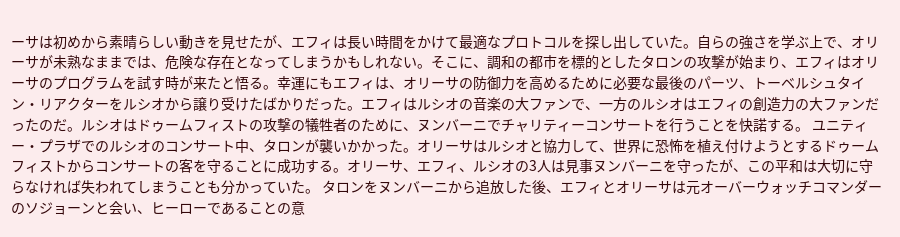ーサは初めから素晴らしい動きを見せたが、エフィは長い時間をかけて最適なプロトコルを探し出していた。自らの強さを学ぶ上で、オリーサが未熟なままでは、危険な存在となってしまうかもしれない。そこに、調和の都市を標的としたタロンの攻撃が始まり、エフィはオリーサのプログラムを試す時が来たと悟る。幸運にもエフィは、オリーサの防御力を高めるために必要な最後のパーツ、トーベルシュタイン・リアクターをルシオから譲り受けたばかりだった。エフィはルシオの音楽の大ファンで、一方のルシオはエフィの創造力の大ファンだったのだ。ルシオはドゥームフィストの攻撃の犠牲者のために、ヌンバーニでチャリティーコンサートを行うことを快諾する。 ユニティー・プラザでのルシオのコンサート中、タロンが襲いかかった。オリーサはルシオと協力して、世界に恐怖を植え付けようとするドゥームフィストからコンサートの客を守ることに成功する。オリーサ、エフィ、ルシオの3人は見事ヌンバーニを守ったが、この平和は大切に守らなければ失われてしまうことも分かっていた。 タロンをヌンバーニから追放した後、エフィとオリーサは元オーバーウォッチコマンダーのソジョーンと会い、ヒーローであることの意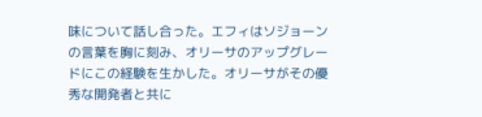味について話し合った。エフィはソジョーンの言葉を胸に刻み、オリーサのアップグレードにこの経験を生かした。オリーサがその優秀な開発者と共に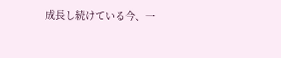成長し続けている今、一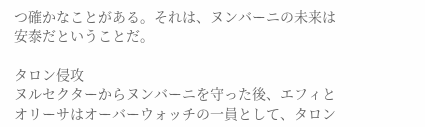つ確かなことがある。それは、ヌンバーニの未来は安泰だということだ。

タロン侵攻
ヌルセクターからヌンバーニを守った後、エフィとオリーサはオーバーウォッチの一員として、タロン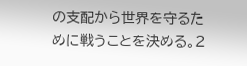の支配から世界を守るために戦うことを決める。2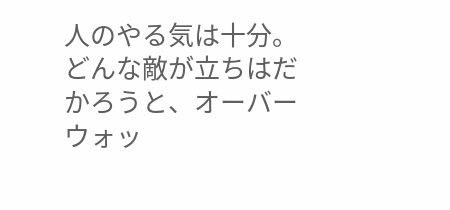人のやる気は十分。どんな敵が立ちはだかろうと、オーバーウォッ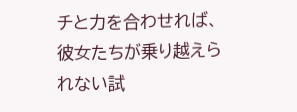チと力を合わせれば、彼女たちが乗り越えられない試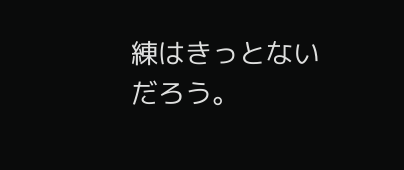練はきっとないだろう。